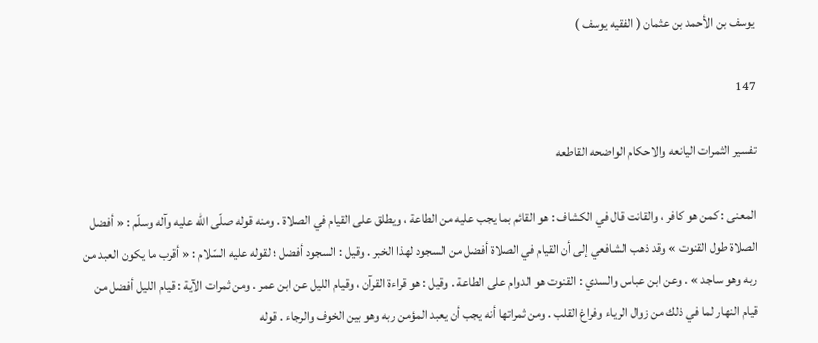يوسف بن الأحمد بن عثمان ( الفقيه يوسف )

147

تفسير الثمرات اليانعه والاحكام الواضحه القاطعه

المعنى : كمن هو كافر ، والقانت قال في الكشاف : هو القائم بما يجب عليه من الطاعة ، ويطلق على القيام في الصلاة . ومنه قوله صلّى اللّه عليه وآله وسلّم : « أفضل الصلاة طول القنوت » وقد ذهب الشافعي إلى أن القيام في الصلاة أفضل من السجود لهذا الخبر . وقيل : السجود أفضل ؛ لقوله عليه السّلام : « أقرب ما يكون العبد من ربه وهو ساجد » . وعن ابن عباس والسدي : القنوت هو الدوام على الطاعة . وقيل : هو قراءة القرآن ، وقيام الليل عن ابن عمر . ومن ثمرات الآية : قيام الليل أفضل من قيام النهار لما في ذلك من زوال الرياء وفراغ القلب . ومن ثمراتها أنه يجب أن يعبد المؤمن ربه وهو بين الخوف والرجاء . قوله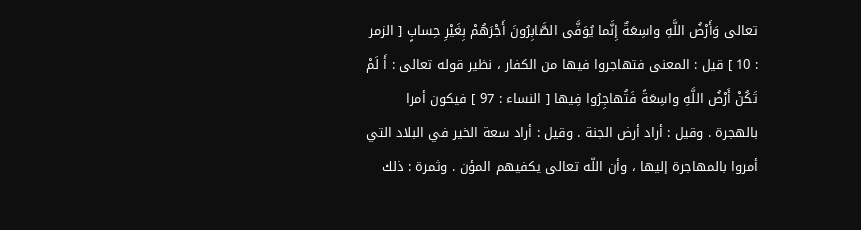تعالى وَأَرْضُ اللَّهِ واسِعَةٌ إِنَّما يُوَفَّى الصَّابِرُونَ أَجْرَهُمْ بِغَيْرِ حِسابٍ [ الزمر : 10 ] قيل : المعنى فتهاجروا فيها من الكفار ، نظير قوله تعالى : أَ لَمْ تَكُنْ أَرْضُ اللَّهِ واسِعَةً فَتُهاجِرُوا فِيها [ النساء : 97 ] فيكون أمرا بالهجرة . وقيل : أراد أرض الجنة . وقيل : أراد سعة الخير في البلاد التي أمروا بالمهاجرة إليها ، وأن اللّه تعالى يكفيهم المؤن . وثمرة : ذلك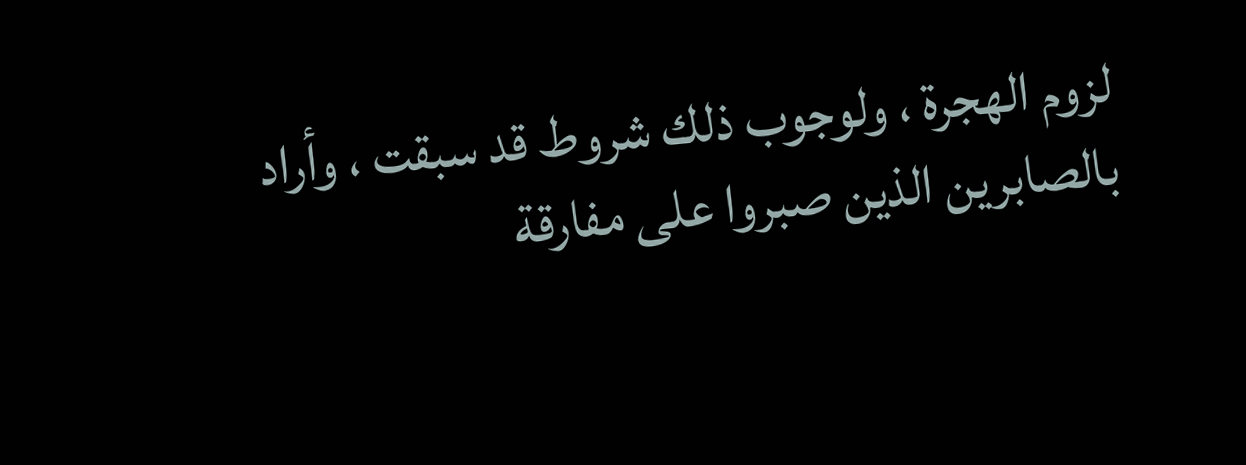لزوم الهجرة ، ولوجوب ذلك شروط قد سبقت ، وأراد بالصابرين الذين صبروا على مفارقة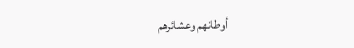أوطانهم وعشائرهم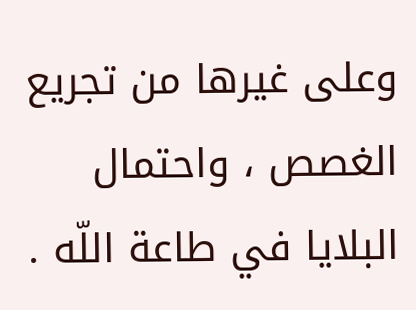وعلى غيرها من تجريع الغصص ، واحتمال البلايا في طاعة اللّه .